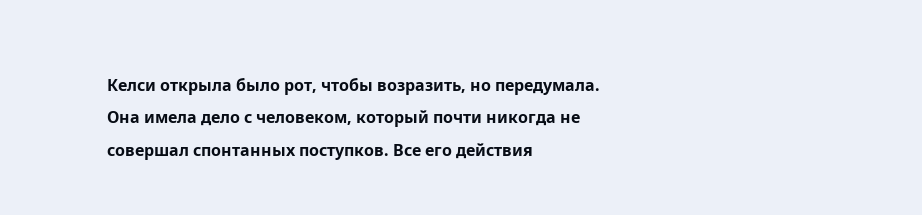Келси открыла было рот, чтобы возразить, но передумала. Она имела дело с человеком, который почти никогда не совершал спонтанных поступков. Все его действия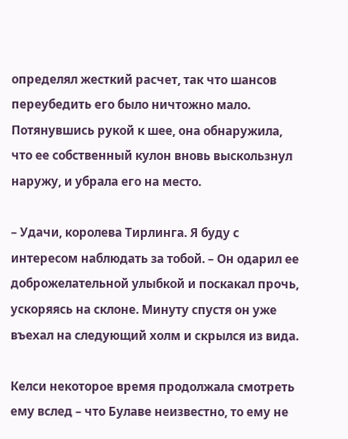определял жесткий расчет, так что шансов переубедить его было ничтожно мало. Потянувшись рукой к шее, она обнаружила, что ее собственный кулон вновь выскользнул наружу, и убрала его на место.

– Удачи, королева Тирлинга. Я буду с интересом наблюдать за тобой. – Он одарил ее доброжелательной улыбкой и поскакал прочь, ускоряясь на склоне. Минуту спустя он уже въехал на следующий холм и скрылся из вида.

Келси некоторое время продолжала смотреть ему вслед – что Булаве неизвестно, то ему не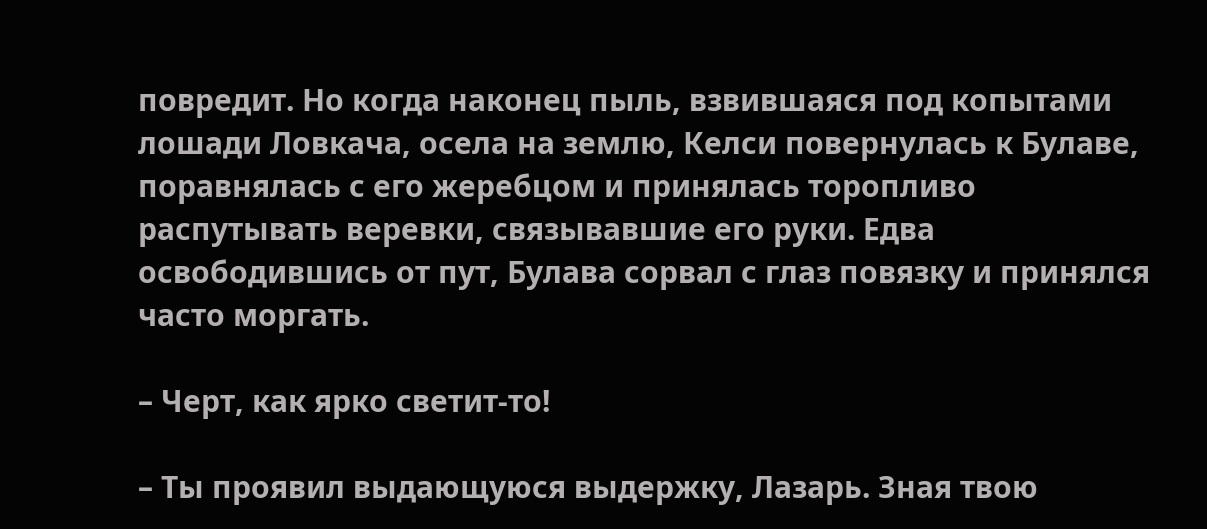повредит. Но когда наконец пыль, взвившаяся под копытами лошади Ловкача, осела на землю, Келси повернулась к Булаве, поравнялась с его жеребцом и принялась торопливо распутывать веревки, связывавшие его руки. Едва освободившись от пут, Булава сорвал с глаз повязку и принялся часто моргать.

– Черт, как ярко светит-то!

– Ты проявил выдающуюся выдержку, Лазарь. Зная твою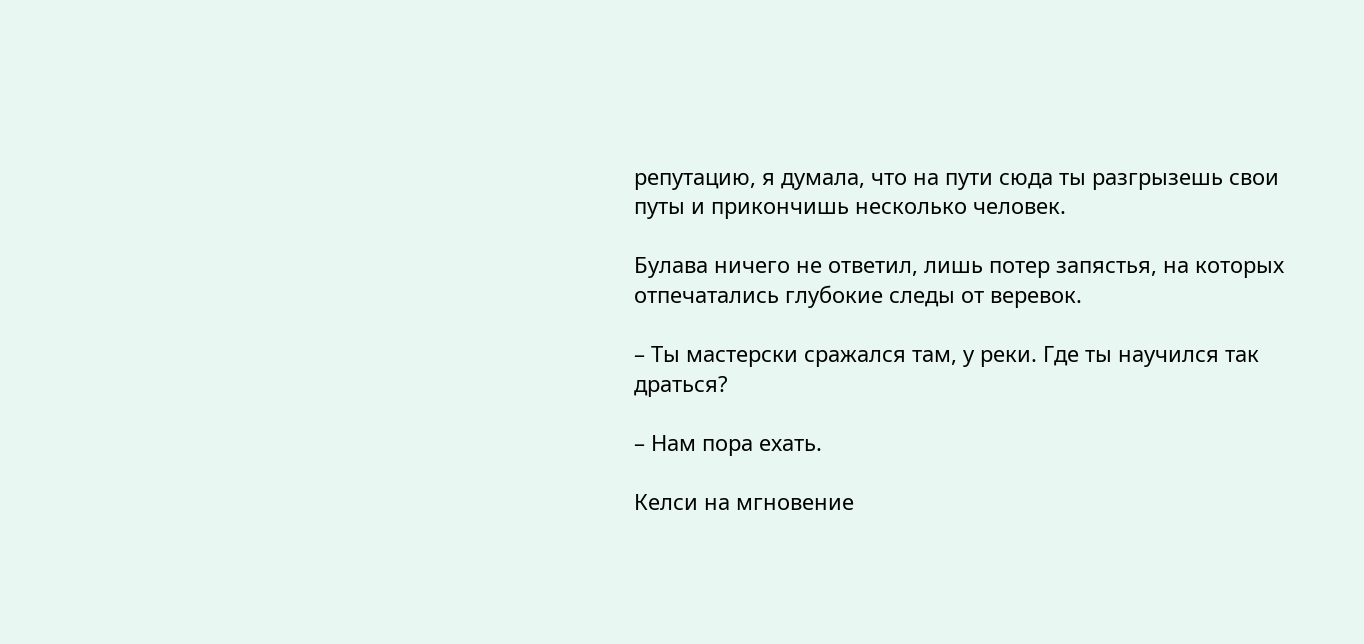репутацию, я думала, что на пути сюда ты разгрызешь свои путы и прикончишь несколько человек.

Булава ничего не ответил, лишь потер запястья, на которых отпечатались глубокие следы от веревок.

– Ты мастерски сражался там, у реки. Где ты научился так драться?

– Нам пора ехать.

Келси на мгновение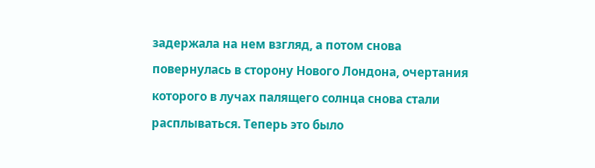задержала на нем взгляд, а потом снова повернулась в сторону Нового Лондона, очертания которого в лучах палящего солнца снова стали расплываться. Теперь это было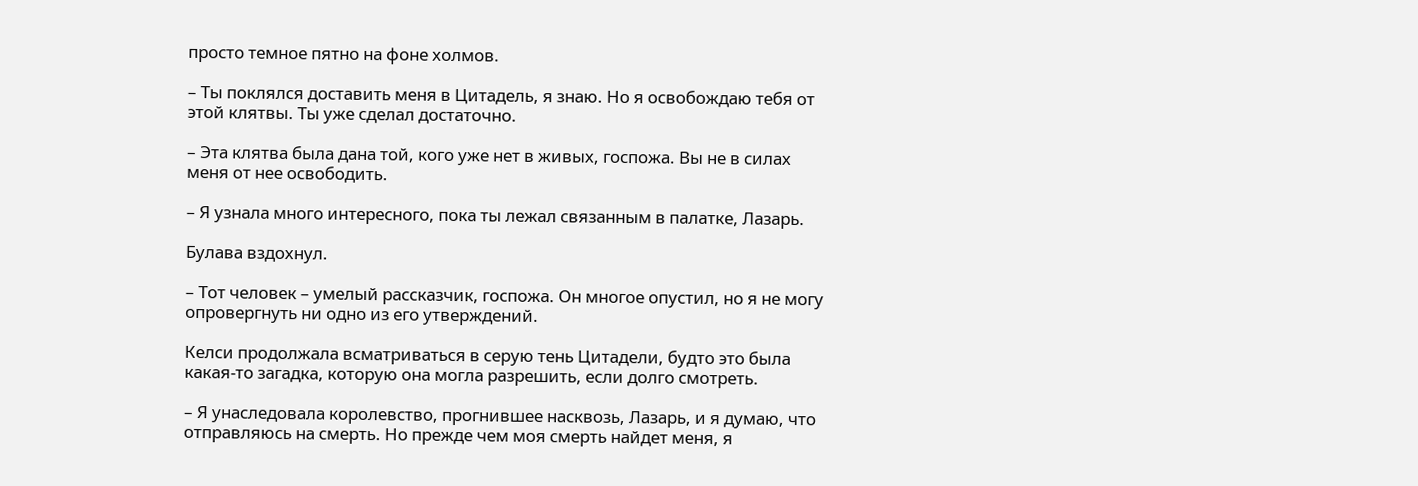просто темное пятно на фоне холмов.

– Ты поклялся доставить меня в Цитадель, я знаю. Но я освобождаю тебя от этой клятвы. Ты уже сделал достаточно.

– Эта клятва была дана той, кого уже нет в живых, госпожа. Вы не в силах меня от нее освободить.

– Я узнала много интересного, пока ты лежал связанным в палатке, Лазарь.

Булава вздохнул.

– Тот человек – умелый рассказчик, госпожа. Он многое опустил, но я не могу опровергнуть ни одно из его утверждений.

Келси продолжала всматриваться в серую тень Цитадели, будто это была какая-то загадка, которую она могла разрешить, если долго смотреть.

– Я унаследовала королевство, прогнившее насквозь, Лазарь, и я думаю, что отправляюсь на смерть. Но прежде чем моя смерть найдет меня, я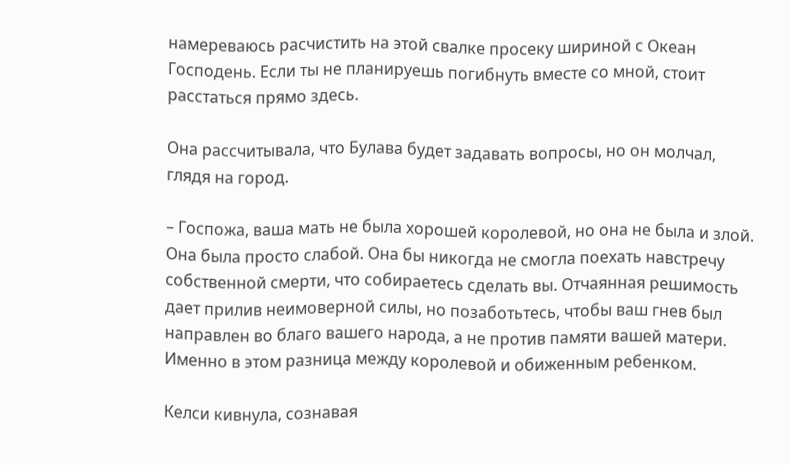намереваюсь расчистить на этой свалке просеку шириной с Океан Господень. Если ты не планируешь погибнуть вместе со мной, стоит расстаться прямо здесь.

Она рассчитывала, что Булава будет задавать вопросы, но он молчал, глядя на город.

– Госпожа, ваша мать не была хорошей королевой, но она не была и злой. Она была просто слабой. Она бы никогда не смогла поехать навстречу собственной смерти, что собираетесь сделать вы. Отчаянная решимость дает прилив неимоверной силы, но позаботьтесь, чтобы ваш гнев был направлен во благо вашего народа, а не против памяти вашей матери. Именно в этом разница между королевой и обиженным ребенком.

Келси кивнула, сознавая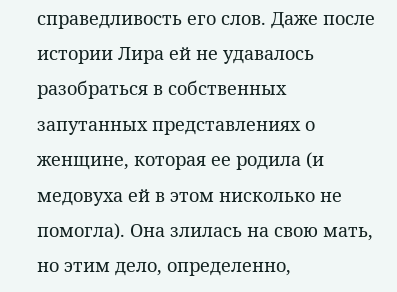справедливость его слов. Даже после истории Лира ей не удавалось разобраться в собственных запутанных представлениях о женщине, которая ее родила (и медовуха ей в этом нисколько не помогла). Она злилась на свою мать, но этим дело, определенно,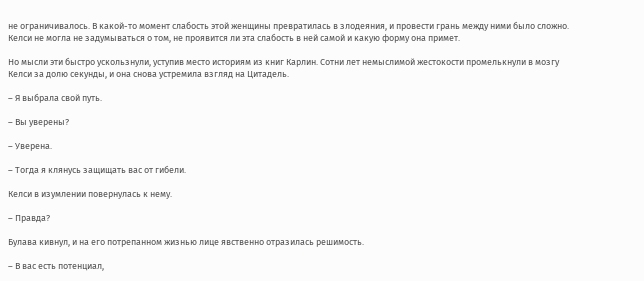не ограничивалось. В какой-то момент слабость этой женщины превратилась в злодеяния, и провести грань между ними было сложно. Келси не могла не задумываться о том, не проявится ли эта слабость в ней самой и какую форму она примет.

Но мысли эти быстро ускользнули, уступив место историям из книг Карлин. Сотни лет немыслимой жестокости промелькнули в мозгу Келси за долю секунды, и она снова устремила взгляд на Цитадель.

– Я выбрала свой путь.

– Вы уверены?

– Уверена.

– Тогда я клянусь защищать вас от гибели.

Келси в изумлении повернулась к нему.

– Правда?

Булава кивнул, и на его потрепанном жизнью лице явственно отразилась решимость.

– В вас есть потенциал,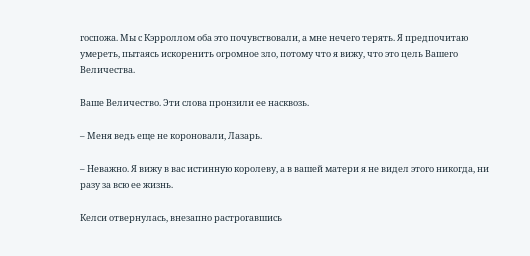госпожа. Мы с Кэрроллом оба это почувствовали, а мне нечего терять. Я предпочитаю умереть, пытаясь искоренить огромное зло, потому что я вижу, что это цель Вашего Величества.

Ваше Величество. Эти слова пронзили ее насквозь.

– Меня ведь еще не короновали, Лазарь.

– Неважно. Я вижу в вас истинную королеву, а в вашей матери я не видел этого никогда, ни разу за всю ее жизнь.

Келси отвернулась, внезапно растрогавшись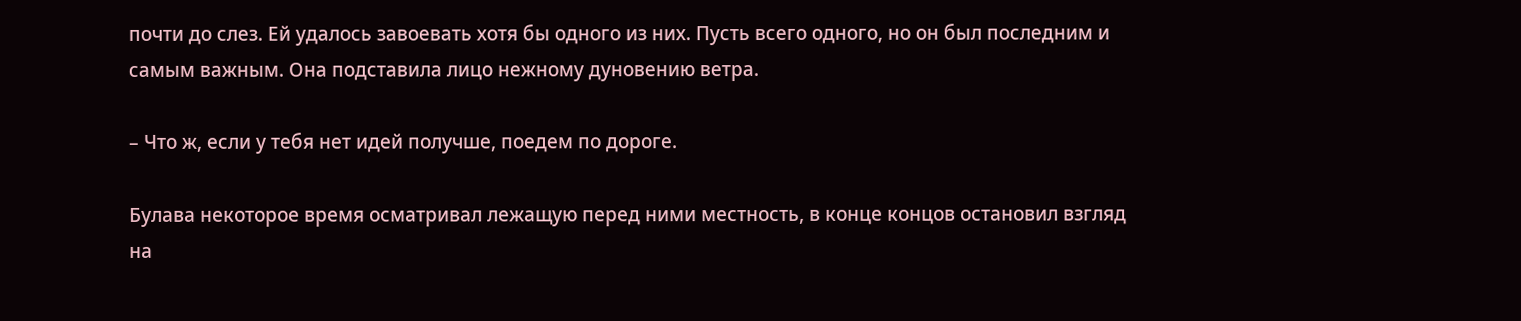почти до слез. Ей удалось завоевать хотя бы одного из них. Пусть всего одного, но он был последним и самым важным. Она подставила лицо нежному дуновению ветра.

– Что ж, если у тебя нет идей получше, поедем по дороге.

Булава некоторое время осматривал лежащую перед ними местность, в конце концов остановил взгляд на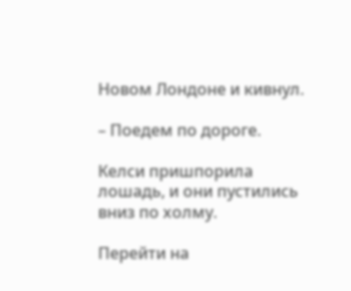Новом Лондоне и кивнул.

– Поедем по дороге.

Келси пришпорила лошадь, и они пустились вниз по холму.

Перейти на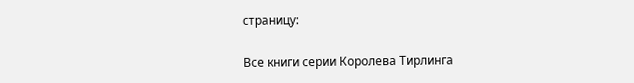страницу:

Все книги серии Королева Тирлинга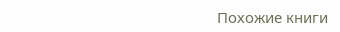Похожие книги